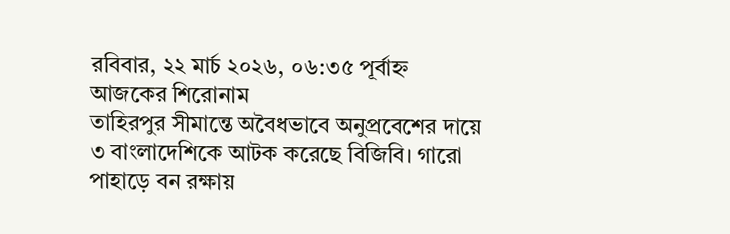রবিবার, ২২ মার্চ ২০২৬, ০৬:৩৫ পূর্বাহ্ন
আজকের শিরোনাম
তাহিরপুর সীমান্তে অবৈধভাবে অনুপ্রবেশের দায়ে ৩ বাংলাদেশিকে আটক করেছে বিজিবি। গারো পাহাড়ে বন রক্ষায়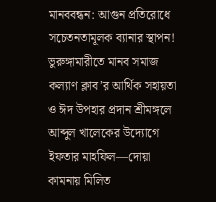মানববন্ধন: আগুন প্রতিরোধে সচেতনতামূলক ব্যানার স্থাপন! ভুরুঙ্গামারীতে মানব সমাজ কল্যাণ ক্লাব’র আর্থিক সহায়তা ও ঈদ উপহার প্রদান শ্রীমঙ্গলে আব্দুল খালেকের উদ্যোগে ইফতার মাহফিল—দোয়া কামনায় মিলিত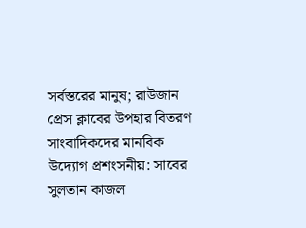সর্বস্তরের মানুষ; রাউজান প্রেস ক্লাবের উপহার বিতরণ সাংবাদিকদের মানবিক উদ্যোগ প্রশংসনীয়: সাবের সুলতান কাজল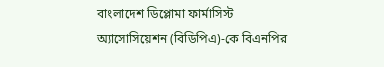বাংলাদেশ ডিপ্লোমা ফার্মাসিস্ট অ্যাসোসিয়েশন (বিডিপিএ)-কে বিএনপির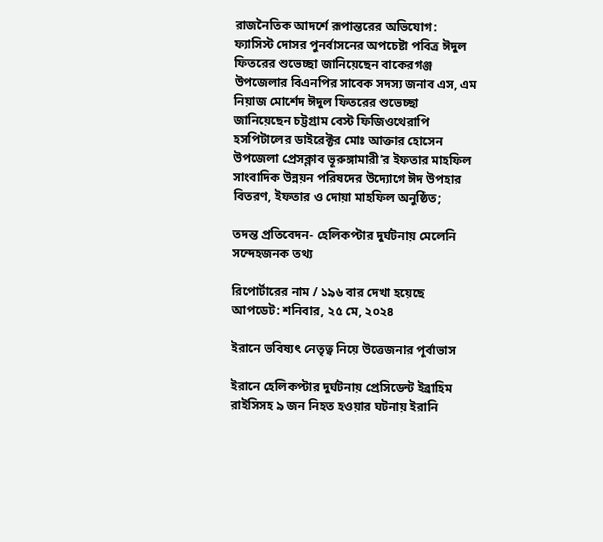রাজনৈতিক আদর্শে রূপান্তরের অভিযোগ: ফ্যাসিস্ট দোসর পুনর্বাসনের অপচেষ্টা পবিত্র ঈদুল ফিতরের শুভেচ্ছা জানিয়েছেন বাকেরগঞ্জ উপজেলার বিএনপির সাবেক সদস্য জনাব এস, এম নিয়াজ মোর্শেদ ঈদুল ফিতরের শুভেচ্ছা জানিয়েছেন চট্টগ্রাম বেস্ট ফিজিওথেরাপি হসপিটালের ডাইরেক্টর মোঃ আক্তার হোসেন উপজেলা প্রেসক্লাব ভূরুঙ্গামারী’র ইফতার মাহফিল সাংবাদিক উন্নয়ন পরিষদের উদ্যোগে ঈদ উপহার বিতরণ, ইফতার ও দোয়া মাহফিল অনুষ্ঠিত;

তদন্ত প্রতিবেদন- হেলিকপ্টার দুর্ঘটনায় মেলেনি সন্দেহজনক তথ্য

রিপোর্টারের নাম / ১৯৬ বার দেখা হয়েছে
আপডেট: শনিবার, ২৫ মে, ২০২৪

ইরানে ভবিষ্যৎ নেতৃত্ব নিয়ে উত্তেজনার পূর্বাভাস

ইরানে হেলিকপ্টার দুর্ঘটনায় প্রেসিডেন্ট ইব্রাহিম রাইসিসহ ৯ জন নিহত হওয়ার ঘটনায় ইরানি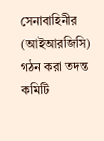সেনাবাহিনীর (আইআরজিসি) গঠন করা তদন্ত কমিটি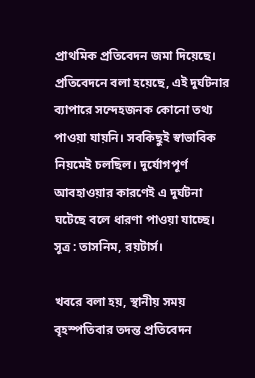প্রাথমিক প্রতিবেদন জমা দিয়েছে। প্রতিবেদনে বলা হয়েছে, এই দুর্ঘটনার ব্যাপারে সন্দেহজনক কোনো তথ্য পাওয়া যায়নি। সবকিছুই স্বাভাবিক নিয়মেই চলছিল। দুর্যোগপূর্ণ আবহাওয়ার কারণেই এ দুর্ঘটনা ঘটেছে বলে ধারণা পাওয়া যাচ্ছে। সূত্র : তাসনিম, রয়টার্স।

খবরে বলা হয়, স্থানীয় সময় বৃহস্পতিবার তদন্ত প্রতিবেদন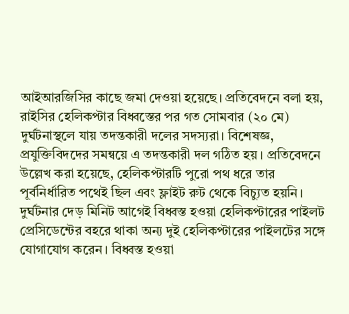আইআরজিসির কাছে জমা দেওয়া হয়েছে। প্রতিবেদনে বলা হয়, রাইসির হেলিকপ্টার বিধ্বস্তের পর গত সোমবার (২০ মে) দুর্ঘটনাস্থলে যায় তদন্তকারী দলের সদস্যরা। বিশেষজ্ঞ, প্রযুক্তিবিদদের সমন্বয়ে এ তদন্তকারী দল গঠিত হয়। প্রতিবেদনে উল্লেখ করা হয়েছে, হেলিকপ্টারটি পুরো পথ ধরে তার পূর্বনির্ধারিত পথেই ছিল এবং ফ্লাইট রুট থেকে বিচ্যুত হয়নি। দুর্ঘটনার দেড় মিনিট আগেই বিধ্বস্ত হওয়া হেলিকপ্টারের পাইলট প্রেসিডেন্টের বহরে থাকা অন্য দুই হেলিকপ্টারের পাইলটের সঙ্গে যোগাযোগ করেন। বিধ্বস্ত হওয়া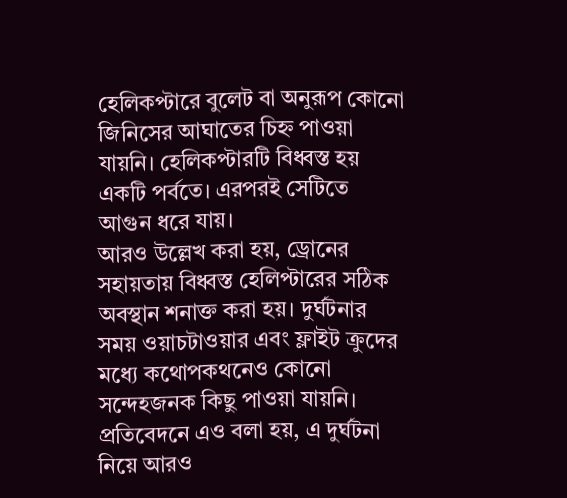হেলিকপ্টারে বুলেট বা অনুরূপ কোনো জিনিসের আঘাতের চিহ্ন পাওয়া যায়নি। হেলিকপ্টারটি বিধ্বস্ত হয় একটি পর্বতে। এরপরই সেটিতে আগুন ধরে যায়।
আরও উল্লেখ করা হয়, ড্রোনের সহায়তায় বিধ্বস্ত হেলিপ্টারের সঠিক অবস্থান শনাক্ত করা হয়। দুর্ঘটনার সময় ওয়াচটাওয়ার এবং ফ্লাইট ক্রুদের মধ্যে কথোপকথনেও কোনো সন্দেহজনক কিছু পাওয়া যায়নি। প্রতিবেদনে এও বলা হয়, এ দুর্ঘটনা নিয়ে আরও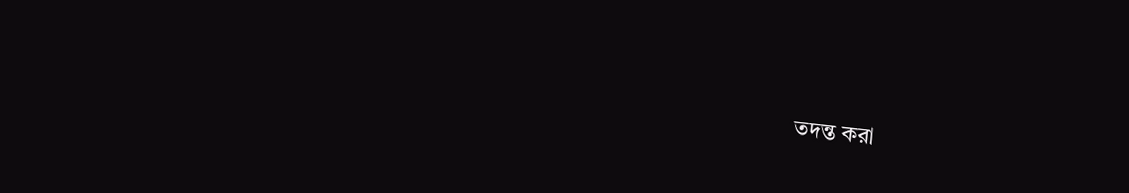তদন্ত করা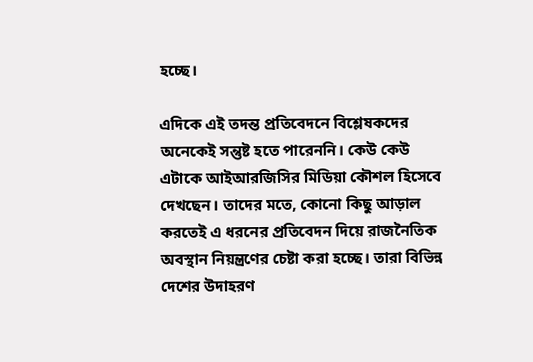হচ্ছে।

এদিকে এই তদন্ত প্রতিবেদনে বিশ্লেষকদের অনেকেই সন্তুষ্ট হতে পারেননি। কেউ কেউ এটাকে আইআরজিসির মিডিয়া কৌশল হিসেবে দেখছেন। তাদের মতে, কোনো কিছু আড়াল করতেই এ ধরনের প্রতিবেদন দিয়ে রাজনৈতিক অবস্থান নিয়ন্ত্রণের চেষ্টা করা হচ্ছে। তারা বিভিন্ন দেশের উদাহরণ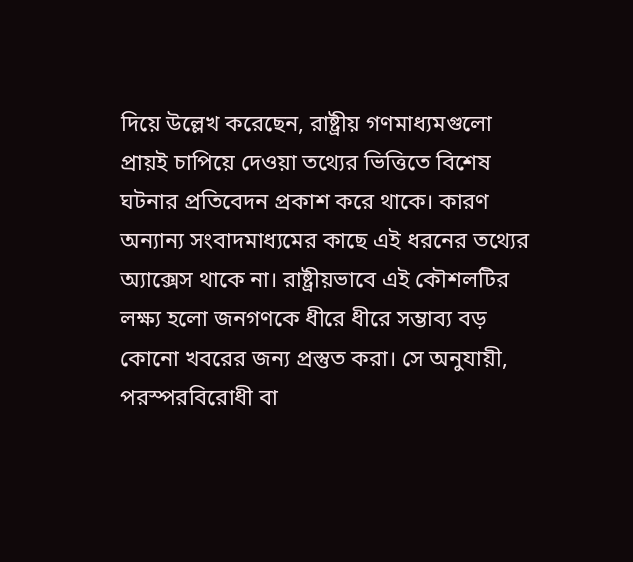দিয়ে উল্লেখ করেছেন, রাষ্ট্রীয় গণমাধ্যমগুলো প্রায়ই চাপিয়ে দেওয়া তথ্যের ভিত্তিতে বিশেষ ঘটনার প্রতিবেদন প্রকাশ করে থাকে। কারণ অন্যান্য সংবাদমাধ্যমের কাছে এই ধরনের তথ্যের অ্যাক্সেস থাকে না। রাষ্ট্রীয়ভাবে এই কৌশলটির লক্ষ্য হলো জনগণকে ধীরে ধীরে সম্ভাব্য বড় কোনো খবরের জন্য প্রস্তুত করা। সে অনুযায়ী, পরস্পরবিরোধী বা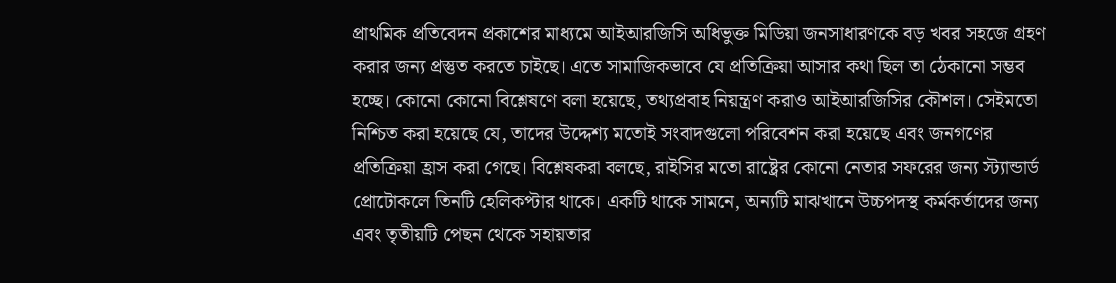প্রাথমিক প্রতিবেদন প্রকাশের মাধ্যমে আইআরজিসি অধিভুক্ত মিডিয়া জনসাধারণকে বড় খবর সহজে গ্রহণ করার জন্য প্রস্তুত করতে চাইছে। এতে সামাজিকভাবে যে প্রতিক্রিয়া আসার কথা ছিল তা ঠেকানো সম্ভব হচ্ছে। কোনো কোনো বিশ্লেষণে বলা হয়েছে, তথ্যপ্রবাহ নিয়ন্ত্রণ করাও আইআরজিসির কৌশল। সেইমতো নিশ্চিত করা হয়েছে যে, তাদের উদ্দেশ্য মতোই সংবাদগুলো পরিবেশন করা হয়েছে এবং জনগণের প্রতিক্রিয়া হ্রাস করা গেছে। বিশ্লেষকরা বলছে, রাইসির মতো রাষ্ট্রের কোনো নেতার সফরের জন্য স্ট্যান্ডার্ড প্রোটোকলে তিনটি হেলিকপ্টার থাকে। একটি থাকে সামনে, অন্যটি মাঝখানে উচ্চপদস্থ কর্মকর্তাদের জন্য এবং তৃতীয়টি পেছন থেকে সহায়তার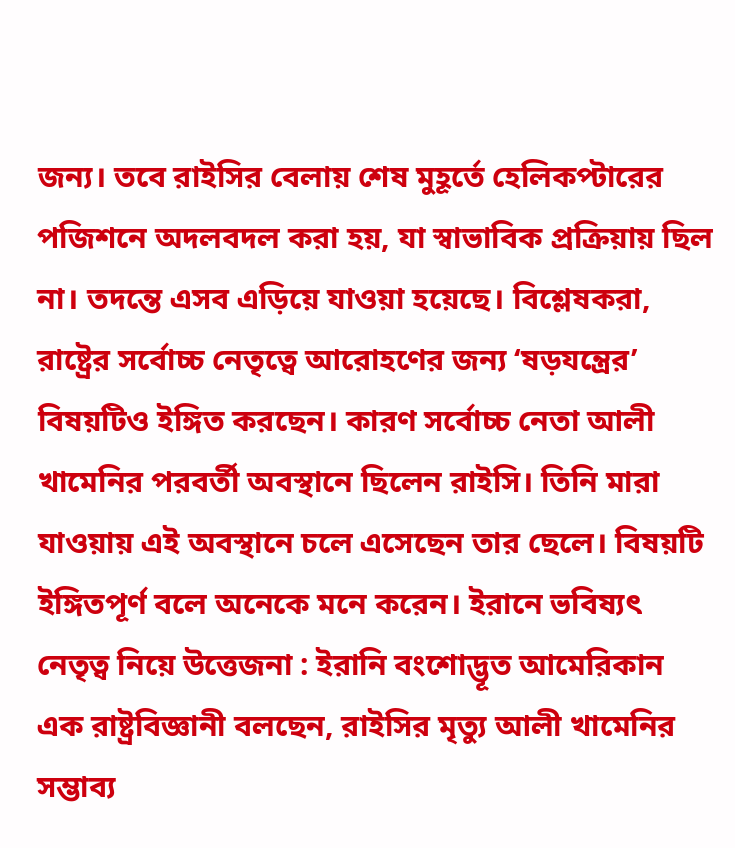জন্য। তবে রাইসির বেলায় শেষ মুহূর্তে হেলিকপ্টারের পজিশনে অদলবদল করা হয়, যা স্বাভাবিক প্রক্রিয়ায় ছিল না। তদন্তে এসব এড়িয়ে যাওয়া হয়েছে। বিশ্লেষকরা, রাষ্ট্রের সর্বোচ্চ নেতৃত্বে আরোহণের জন্য ‘ষড়যন্ত্রের’ বিষয়টিও ইঙ্গিত করছেন। কারণ সর্বোচ্চ নেতা আলী খামেনির পরবর্তী অবস্থানে ছিলেন রাইসি। তিনি মারা যাওয়ায় এই অবস্থানে চলে এসেছেন তার ছেলে। বিষয়টি ইঙ্গিতপূর্ণ বলে অনেকে মনে করেন। ইরানে ভবিষ্যৎ নেতৃত্ব নিয়ে উত্তেজনা : ইরানি বংশোদ্ভূত আমেরিকান এক রাষ্ট্রবিজ্ঞানী বলছেন, রাইসির মৃত্যু আলী খামেনির সম্ভাব্য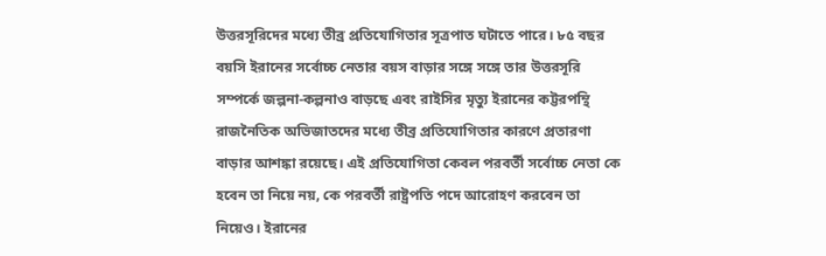উত্তরসূরিদের মধ্যে তীব্র প্রতিযোগিতার সূত্রপাত ঘটাতে পারে। ৮৫ বছর বয়সি ইরানের সর্বোচ্চ নেতার বয়স বাড়ার সঙ্গে সঙ্গে তার উত্তরসূরি সম্পর্কে জল্পনা-কল্পনাও বাড়ছে এবং রাইসির মৃত্যু ইরানের কট্টরপন্থি রাজনৈতিক অভিজাতদের মধ্যে তীব্র প্রতিযোগিতার কারণে প্রতারণা বাড়ার আশঙ্কা রয়েছে। এই প্রতিযোগিতা কেবল পরবর্তী সর্বোচ্চ নেতা কে হবেন তা নিয়ে নয়, কে পরবর্তী রাষ্ট্রপতি পদে আরোহণ করবেন তা নিয়েও। ইরানের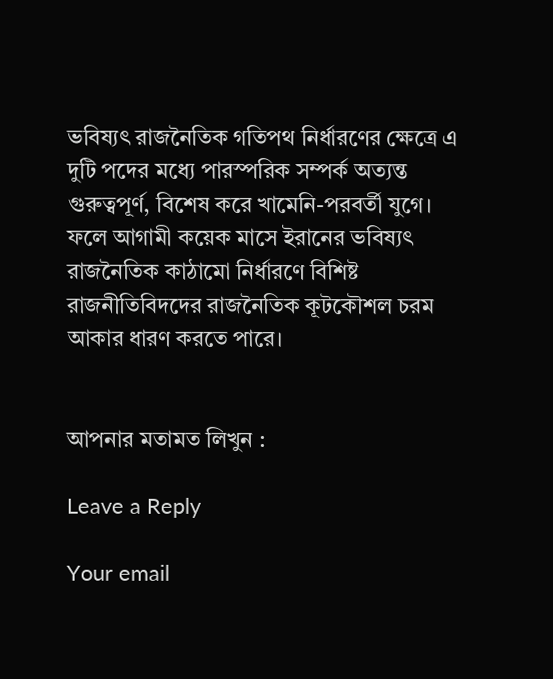ভবিষ্যৎ রাজনৈতিক গতিপথ নির্ধারণের ক্ষেত্রে এ দুটি পদের মধ্যে পারস্পরিক সম্পর্ক অত্যন্ত গুরুত্বপূর্ণ, বিশেষ করে খামেনি-পরবর্তী যুগে। ফলে আগামী কয়েক মাসে ইরানের ভবিষ্যৎ রাজনৈতিক কাঠামো নির্ধারণে বিশিষ্ট রাজনীতিবিদদের রাজনৈতিক কূটকৌশল চরম আকার ধারণ করতে পারে।


আপনার মতামত লিখুন :

Leave a Reply

Your email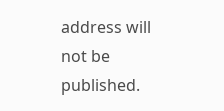address will not be published.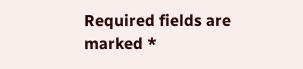Required fields are marked *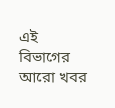এই বিভাগের আরো খবর